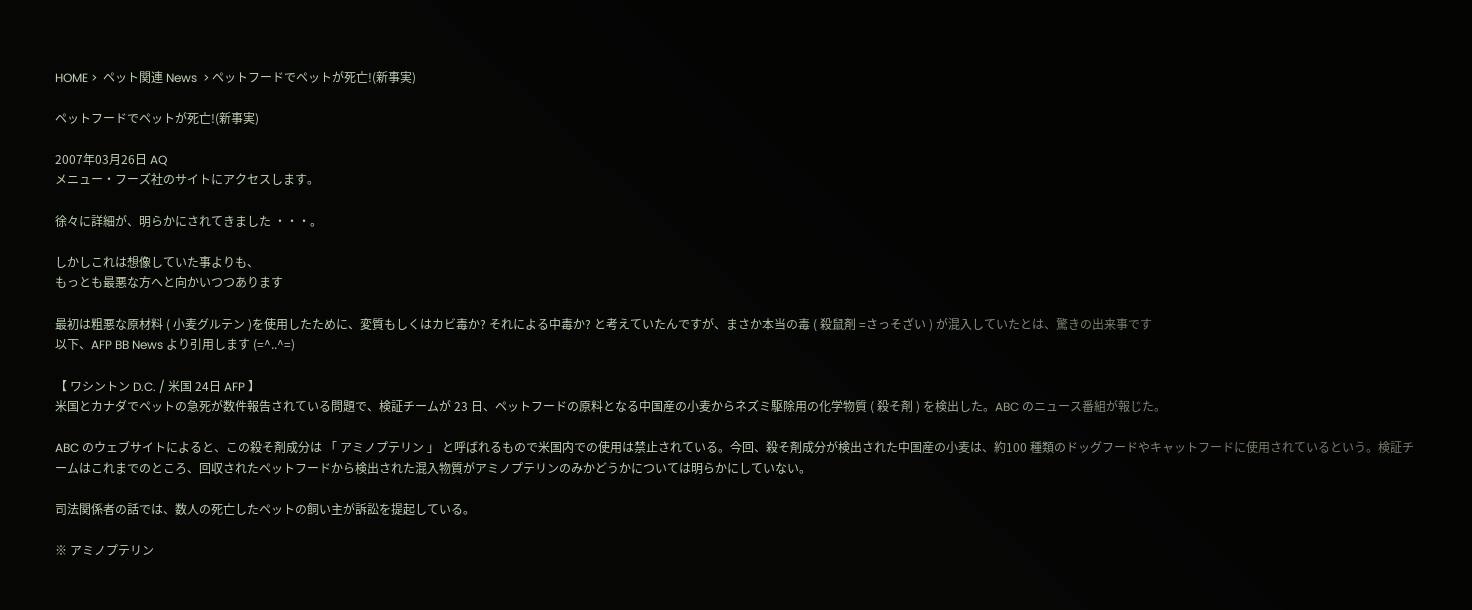HOME >  ペット関連 News  > ペットフードでペットが死亡!(新事実)

ペットフードでペットが死亡!(新事実)

2007年03月26日 AQ
メニュー・フーズ社のサイトにアクセスします。

徐々に詳細が、明らかにされてきました ・・・。

しかしこれは想像していた事よりも、
もっとも最悪な方へと向かいつつあります

最初は粗悪な原材料 ( 小麦グルテン )を使用したために、変質もしくはカビ毒か? それによる中毒か? と考えていたんですが、まさか本当の毒 ( 殺鼠剤 =さっそざい ) が混入していたとは、驚きの出来事です
以下、AFP BB News より引用します (=^..^=)

【 ワシントン D.C. / 米国 24日 AFP 】
米国とカナダでペットの急死が数件報告されている問題で、検証チームが 23 日、ペットフードの原料となる中国産の小麦からネズミ駆除用の化学物質 ( 殺そ剤 ) を検出した。ABC のニュース番組が報じた。

ABC のウェブサイトによると、この殺そ剤成分は 「 アミノプテリン 」 と呼ばれるもので米国内での使用は禁止されている。今回、殺そ剤成分が検出された中国産の小麦は、約100 種類のドッグフードやキャットフードに使用されているという。検証チームはこれまでのところ、回収されたペットフードから検出された混入物質がアミノプテリンのみかどうかについては明らかにしていない。

司法関係者の話では、数人の死亡したペットの飼い主が訴訟を提起している。

※ アミノプテリン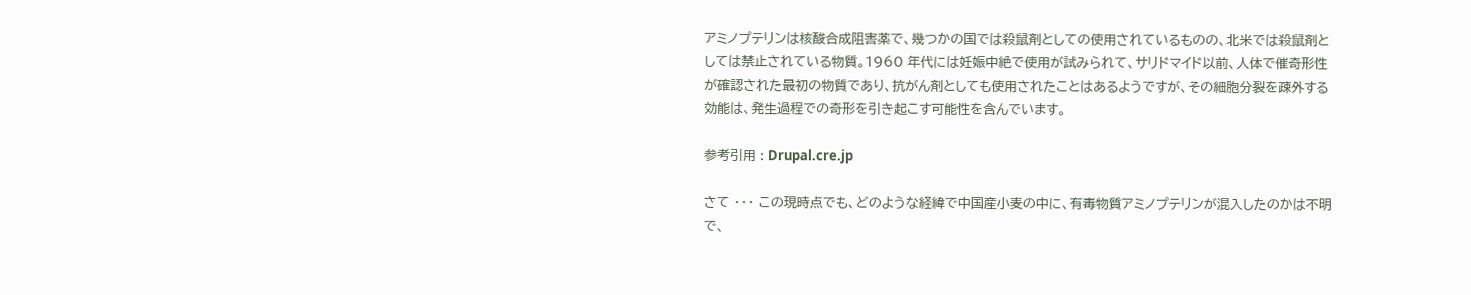アミノプテリンは核酸合成阻害薬で、幾つかの国では殺鼠剤としての使用されているものの、北米では殺鼠剤としては禁止されている物質。1960 年代には妊娠中絶で使用が試みられて、サリドマイド以前、人体で催奇形性が確認された最初の物質であり、抗がん剤としても使用されたことはあるようですが、その細胞分裂を疎外する効能は、発生過程での奇形を引き起こす可能性を含んでいます。

参考引用 : Drupal.cre.jp

さて ・・・ この現時点でも、どのような経緯で中国産小麦の中に、有毒物質アミノプテリンが混入したのかは不明で、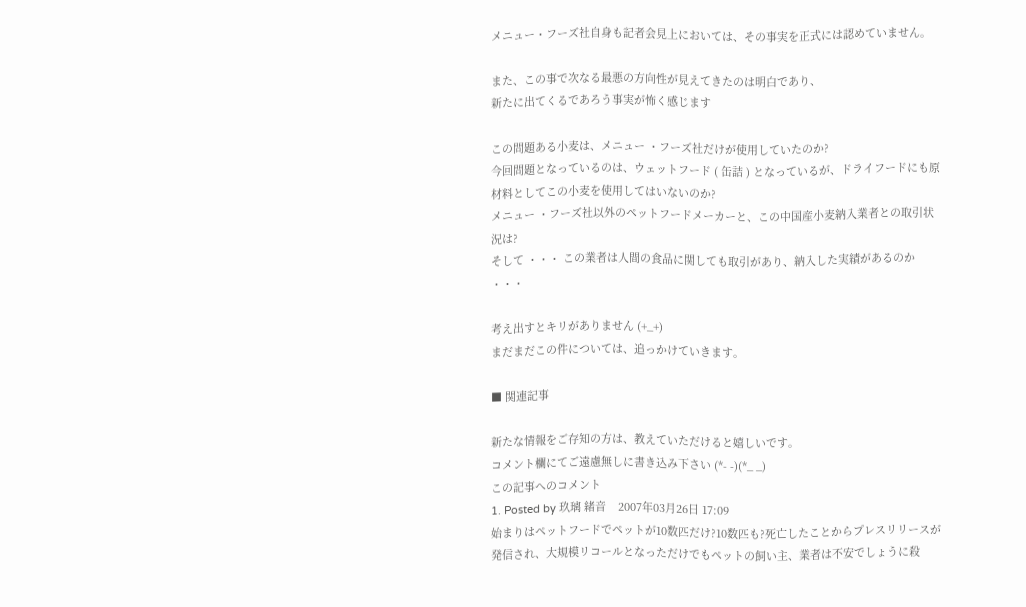メニュー・フーズ社自身も記者会見上においては、その事実を正式には認めていません。

また、この事で次なる最悪の方向性が見えてきたのは明白であり、
新たに出てくるであろう事実が怖く感じます

この問題ある小麦は、メニュー ・フーズ社だけが使用していたのか?
今回問題となっているのは、ウェットフード ( 缶詰 ) となっているが、ドライフードにも原材料としてこの小麦を使用してはいないのか?
メニュー ・フーズ社以外のペットフードメーカーと、この中国産小麦納入業者との取引状況は?
そして ・・・ この業者は人間の食品に関しても取引があり、納入した実績があるのか ・・・

考え出すとキリがありません (+_+)
まだまだこの件については、追っかけていきます。

■ 関連記事

新たな情報をご存知の方は、教えていただけると嬉しいです。
コメント欄にてご遠慮無しに書き込み下さい (*- -)(*_ _)
この記事へのコメント
1. Posted by 玖璃 緒音    2007年03月26日 17:09
始まりはペットフードでペットが10数匹だけ?10数匹も?死亡したことからプレスリリースが発信され、大規模リコールとなっただけでもペットの飼い主、業者は不安でしょうに殺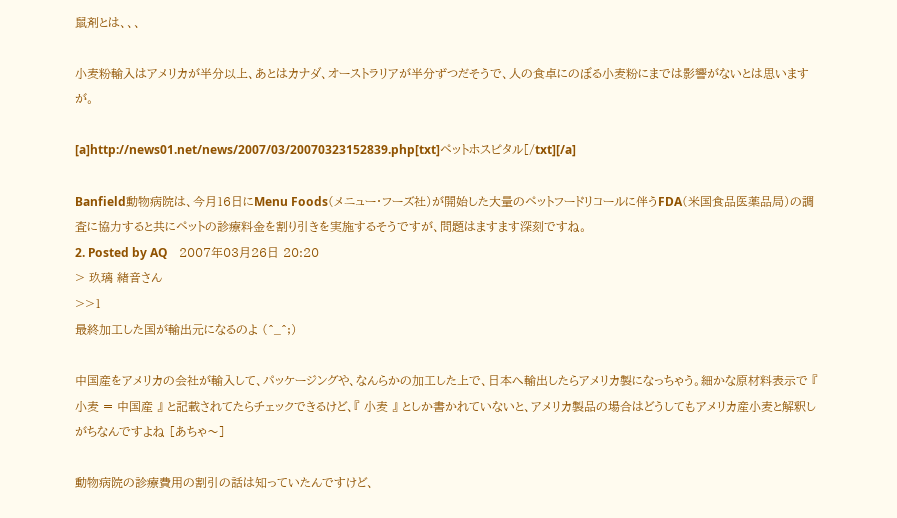鼠剤とは、、、

小麦粉輸入はアメリカが半分以上、あとはカナダ、オーストラリアが半分ずつだそうで、人の食卓にのぼる小麦粉にまでは影響がないとは思いますが。

[a]http://news01.net/news/2007/03/20070323152839.php[txt]ペットホスピタル[/txt][/a]

Banfield動物病院は、今月16日にMenu Foods(メニュー・フーズ社)が開始した大量のペットフードリコールに伴うFDA(米国食品医薬品局)の調査に協力すると共にペットの診療料金を割り引きを実施するそうですが、問題はますます深刻ですね。
2. Posted by AQ    2007年03月26日 20:20
> 玖璃 緒音さん
>>1
最終加工した国が輸出元になるのよ (^_^;)

中国産をアメリカの会社が輸入して、パッケージングや、なんらかの加工した上で、日本へ輸出したらアメリカ製になっちゃう。細かな原材料表示で 『 小麦 = 中国産 』 と記載されてたらチェックできるけど、『 小麦 』 としか書かれていないと、アメリカ製品の場合はどうしてもアメリカ産小麦と解釈しがちなんですよね [あちゃ〜]

動物病院の診療費用の割引の話は知っていたんですけど、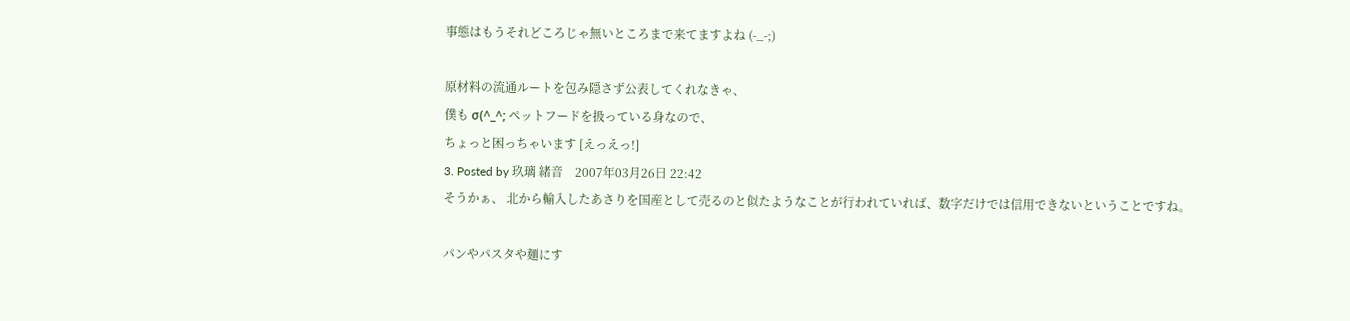事態はもうそれどころじゃ無いところまで来てますよね (-_-;)

原材料の流通ルートを包み隠さず公表してくれなきゃ、
僕も σ(^_^; ペットフードを扱っている身なので、
ちょっと困っちゃいます [えっえっ!]
3. Posted by 玖璃 緒音    2007年03月26日 22:42
そうかぁ、 北から輸入したあさりを国産として売るのと似たようなことが行われていれば、数字だけでは信用できないということですね。

パンやパスタや麺にす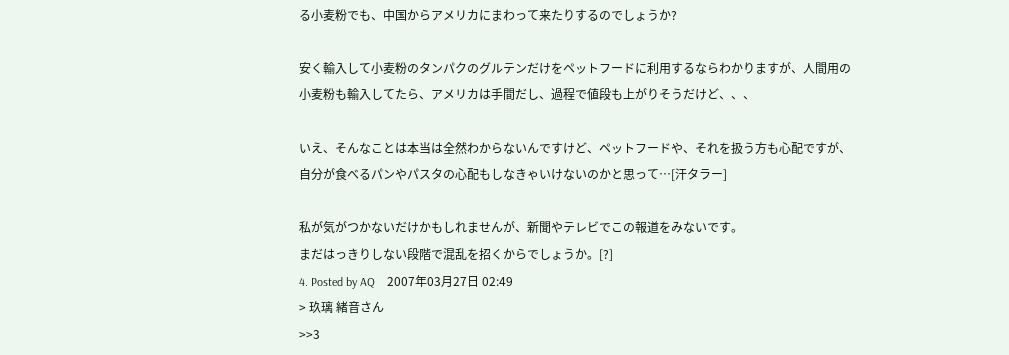る小麦粉でも、中国からアメリカにまわって来たりするのでしょうか?

安く輸入して小麦粉のタンパクのグルテンだけをペットフードに利用するならわかりますが、人間用の小麦粉も輸入してたら、アメリカは手間だし、過程で値段も上がりそうだけど、、、

いえ、そんなことは本当は全然わからないんですけど、ペットフードや、それを扱う方も心配ですが、自分が食べるパンやパスタの心配もしなきゃいけないのかと思って…[汗タラー]

私が気がつかないだけかもしれませんが、新聞やテレビでこの報道をみないです。
まだはっきりしない段階で混乱を招くからでしょうか。[?]
4. Posted by AQ    2007年03月27日 02:49
> 玖璃 緒音さん
>>3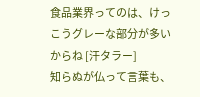食品業界ってのは、けっこうグレーな部分が多いからね [汗タラー]
知らぬが仏って言葉も、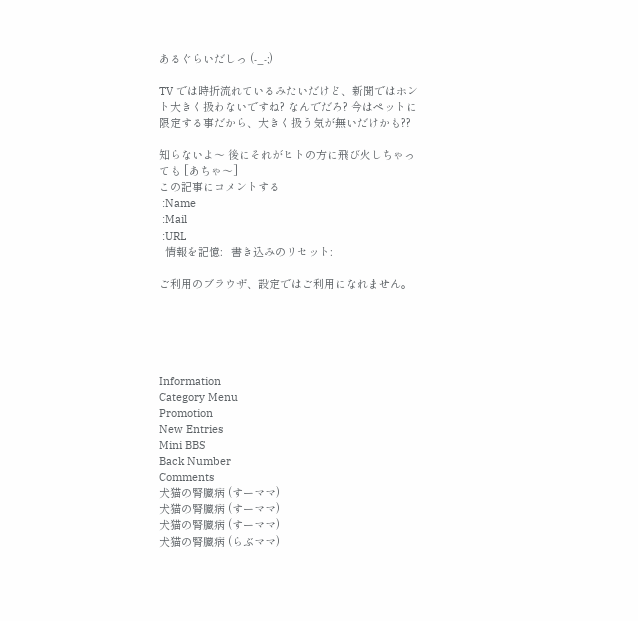あるぐらいだしっ (-_-;)

TV では時折流れているみたいだけど、新聞ではホント大きく扱わないですね? なんでだろ? 今はペットに限定する事だから、大きく扱う気が無いだけかも??

知らないよ〜 後にそれがヒトの方に飛び火しちゃっても [あちゃ〜]
この記事にコメントする
 :Name
 :Mail
 :URL
  情報を記憶:   書き込みのリセット:

ご利用のブラウザ、設定ではご利用になれません。





Information
Category Menu
Promotion
New Entries
Mini BBS
Back Number
Comments
犬猫の腎臓病 (すーママ)
犬猫の腎臓病 (すーママ)
犬猫の腎臓病 (すーママ)
犬猫の腎臓病 (らぶママ)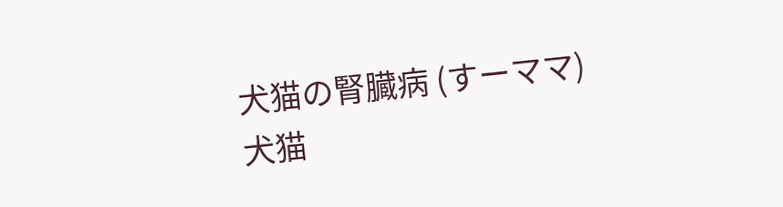犬猫の腎臓病 (すーママ)
犬猫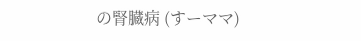の腎臓病 (すーママ)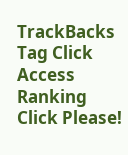TrackBacks
Tag Click
Access Ranking
Click Please!